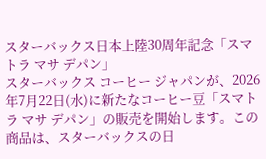スターバックス日本上陸30周年記念「スマトラ マサ デパン」
スターバックス コーヒー ジャパンが、2026年7月22日(水)に新たなコーヒー豆「スマトラ マサ デパン」の販売を開始します。この商品は、スターバックスの日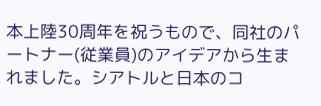本上陸30周年を祝うもので、同社のパートナー(従業員)のアイデアから生まれました。シアトルと日本のコ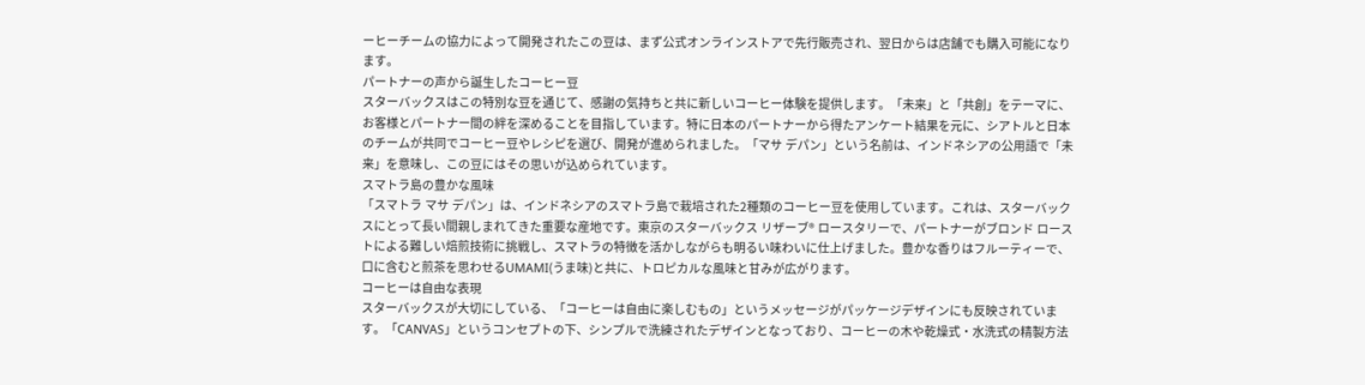ーヒーチームの協力によって開発されたこの豆は、まず公式オンラインストアで先行販売され、翌日からは店舗でも購入可能になります。
パートナーの声から誕生したコーヒー豆
スターバックスはこの特別な豆を通じて、感謝の気持ちと共に新しいコーヒー体験を提供します。「未来」と「共創」をテーマに、お客様とパートナー間の絆を深めることを目指しています。特に日本のパートナーから得たアンケート結果を元に、シアトルと日本のチームが共同でコーヒー豆やレシピを選び、開発が進められました。「マサ デパン」という名前は、インドネシアの公用語で「未来」を意味し、この豆にはその思いが込められています。
スマトラ島の豊かな風味
「スマトラ マサ デパン」は、インドネシアのスマトラ島で栽培された2種類のコーヒー豆を使用しています。これは、スターバックスにとって長い間親しまれてきた重要な産地です。東京のスターバックス リザーブ® ロースタリーで、パートナーがブロンド ローストによる難しい焙煎技術に挑戦し、スマトラの特徴を活かしながらも明るい味わいに仕上げました。豊かな香りはフルーティーで、口に含むと煎茶を思わせるUMAMI(うま味)と共に、トロピカルな風味と甘みが広がります。
コーヒーは自由な表現
スターバックスが大切にしている、「コーヒーは自由に楽しむもの」というメッセージがパッケージデザインにも反映されています。「CANVAS」というコンセプトの下、シンプルで洗練されたデザインとなっており、コーヒーの木や乾燥式・水洗式の精製方法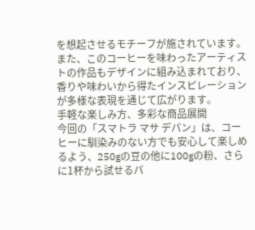を想起させるモチーフが施されています。また、このコーヒーを味わったアーティストの作品もデザインに組み込まれており、香りや味わいから得たインスピレーションが多様な表現を通じて広がります。
手軽な楽しみ方、多彩な商品展開
今回の「スマトラ マサ デパン」は、コーヒーに馴染みのない方でも安心して楽しめるよう、250gの豆の他に100gの粉、さらに1杯から試せるパ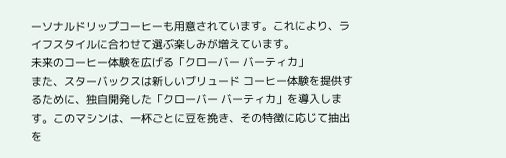ーソナルドリップコーヒーも用意されています。これにより、ライフスタイルに合わせて選ぶ楽しみが増えています。
未来のコーヒー体験を広げる「クローバー バーティカ」
また、スターバックスは新しいブリュード コーヒー体験を提供するために、独自開発した「クローバー バーティカ」を導入します。このマシンは、一杯ごとに豆を挽き、その特徴に応じて抽出を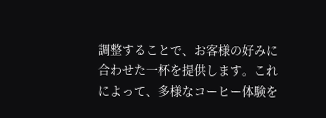調整することで、お客様の好みに合わせた一杯を提供します。これによって、多様なコーヒー体験を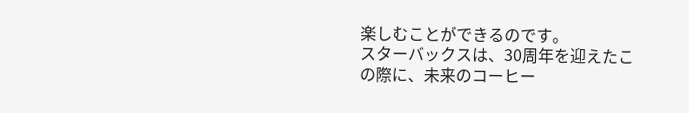楽しむことができるのです。
スターバックスは、30周年を迎えたこの際に、未来のコーヒー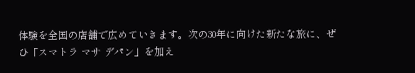体験を全国の店舗で広めていきます。次の30年に向けた新たな旅に、ぜひ「スマトラ マサ デパン」を加え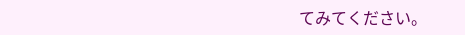てみてください。